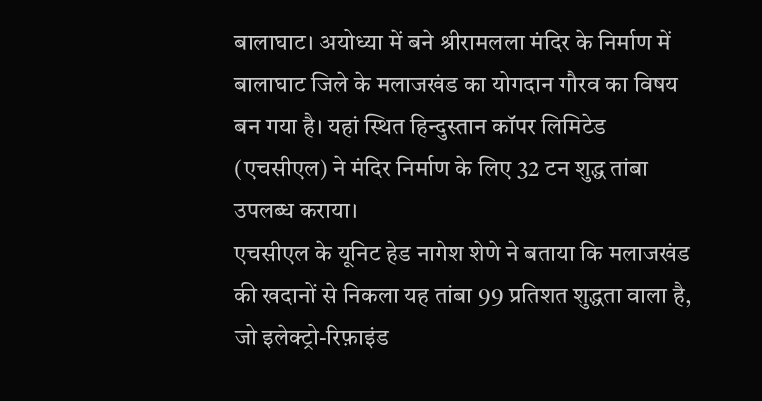बालाघाट। अयोध्या में बने श्रीरामलला मंदिर के निर्माण में बालाघाट जिले के मलाजखंड का योगदान गौरव का विषय बन गया है। यहां स्थित हिन्दुस्तान कॉपर लिमिटेड (एचसीएल) ने मंदिर निर्माण के लिए 32 टन शुद्ध तांबा उपलब्ध कराया।
एचसीएल के यूनिट हेड नागेश शेणे ने बताया कि मलाजखंड की खदानों से निकला यह तांबा 99 प्रतिशत शुद्धता वाला है, जो इलेक्ट्रो-रिफ़ाइंड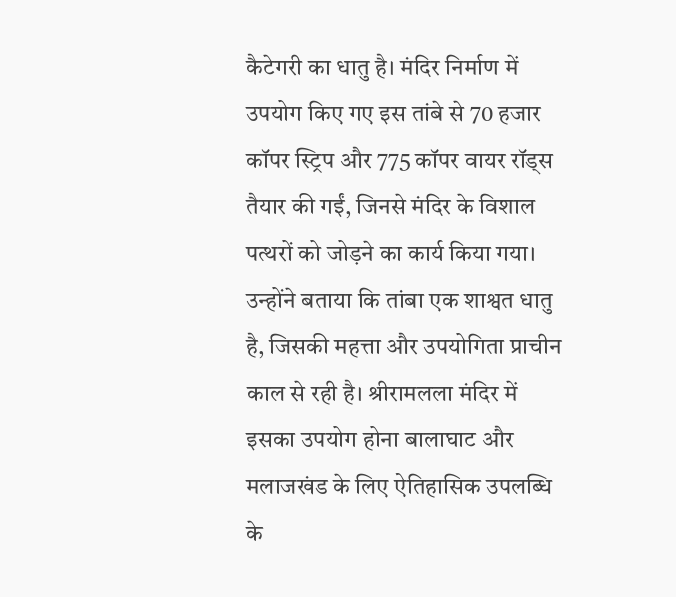कैटेगरी का धातु है। मंदिर निर्माण में उपयोग किए गए इस तांबे से 70 हजार कॉपर स्ट्रिप और 775 कॉपर वायर रॉड्स तैयार की गईं, जिनसे मंदिर के विशाल पत्थरों को जोड़ने का कार्य किया गया।
उन्होंने बताया कि तांबा एक शाश्वत धातु है, जिसकी महत्ता और उपयोगिता प्राचीन काल से रही है। श्रीरामलला मंदिर में इसका उपयोग होना बालाघाट और मलाजखंड के लिए ऐतिहासिक उपलब्धि के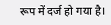रूप में दर्ज हो गया है।